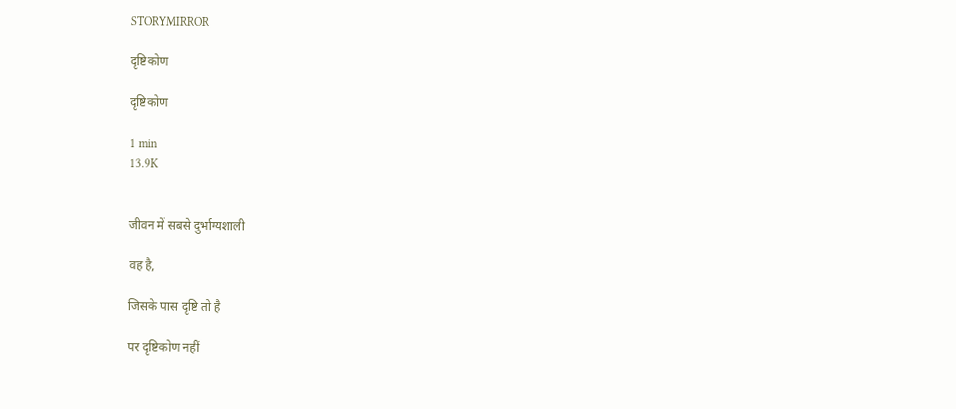STORYMIRROR

दृष्टिकोण

दृष्टिकोण

1 min
13.9K


जीवन में सबसे दुर्भाग्यशाली

वह है,

जिसके पास दृष्टि तो है

पर दृष्टिकोण नहीं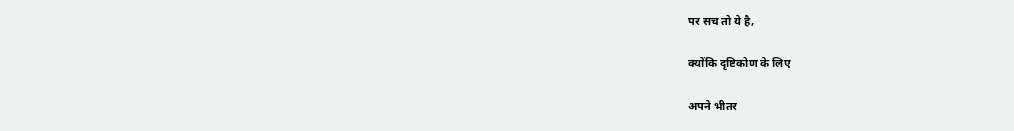पर सच तो ये है,

क्योंकि दृष्टिकोण के लिए

अपने भीतर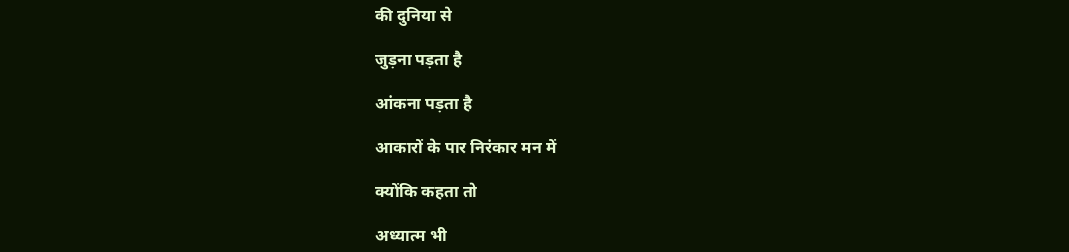की दुनिया से

जुड़ना पड़ता है

आंकना पड़ता है

आकारों के पार निरंकार मन में

क्योंकि कहता तो

अध्यात्म भी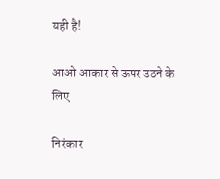यही है!

आओ आकार से ऊपर उठने के लिए

निरंकार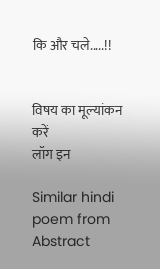कि और चले.....!!


विषय का मूल्यांकन करें
लॉग इन

Similar hindi poem from Abstract